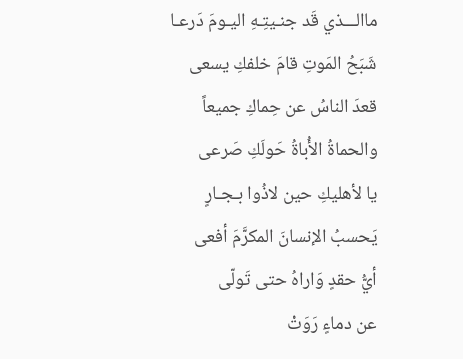ماالـــذي قَد جنـيتِـهِ اليـومَ دَرعـا
شَبَحُ المَوتِ قامَ خلفكِ يسعى
قعدَ الناسُ عن حِماكِ جميعاً
والحماةُ الأُباةُ حَولَكِ صَرعى
يا لأهليكِ حين لاذُوا بـجـارٍ
يَحسبُ الإنسانَ المكرَّمَ أفعى
أيُّ حقدٍ وَاراهُ حتى تَولّى
عن دماءٍ رَوَتْ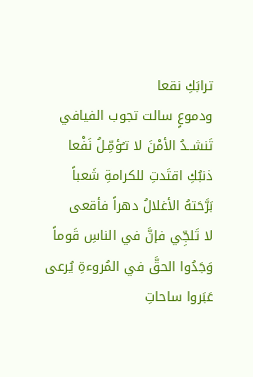ترابَكِ نقعا
ودموعٍ سالت تجوب الفيافي
تَنشــدُ الأمْنَ لا تـُؤمِّـلُ نَفْعا
ذنبُكِ اقتَدتِ للكرامةِ شَعباً
بَرَّحَتهُ الأغلالُ دهراً فأقعى
لا تَلجِّي فإنَّ في الناسِ قَوماً
وَجَدُوا الحقَّ في المُروءةِ يُرعى
عَبَروا ساحاتِ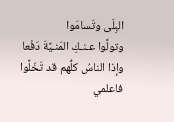البِلَى وتَسامَوا
وتولَّوا عـنـكِ المَنـيَّةَ دَفْعا
وإذا الناسُ كلُّهم قد تَخَلَّوا
فاعلمي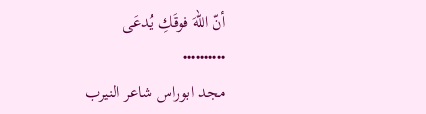أنّ اللهَ فوقَكِ يُدعَى
••••••••••
مجد ابوراس شاعر النيرب